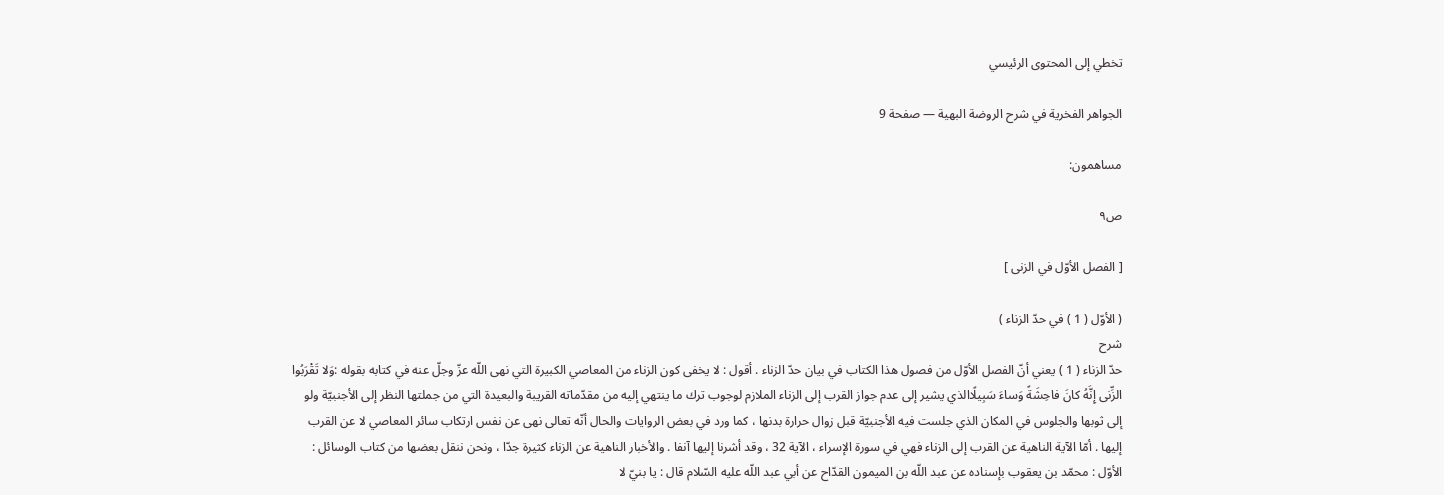تخطي إلى المحتوى الرئيسي

الجواهر الفخرية في شرح الروضة البهية — صفحة 9

مساهمون:

ص٩

[ الفصل الأوّل في الزنى ]

( الأوّل ( 1 ) في حدّ الزناء )
شرح
حدّ الزناء ( 1 ) يعني أنّ الفصل الأوّل من فصول هذا الكتاب في بيان حدّ الزناء . أقول : لا يخفى كون الزناء من المعاصي الكبيرة التي نهى اللّه عزّ وجلّ عنه في كتابه بقوله :وَلا تَقْرَبُوا الزِّنى إِنَّهُ كانَ فاحِشَةً وَساءَ سَبِيلًاالذي يشير إلى عدم جواز القرب إلى الزناء الملازم لوجوب ترك ما ينتهي إليه من مقدّماته القريبة والبعيدة التي من جملتها النظر إلى الأجنبيّة ولو إلى ثوبها والجلوس في المكان الذي جلست فيه الأجنبيّة قبل زوال حرارة بدنها ، كما ورد في بعض الروايات والحال أنّه تعالى نهى عن نفس ارتكاب سائر المعاصي لا عن القرب إليها . أمّا الآية الناهية عن القرب إلى الزناء فهي في سورة الإسراء ، الآية 32 ، وقد أشرنا إليها آنفا . والأخبار الناهية عن الزناء كثيرة جدّا ، ونحن ننقل بعضها من كتاب الوسائل : الأوّل : محمّد بن يعقوب بإسناده عن عبد اللّه بن الميمون القدّاح عن أبي عبد اللّه عليه السّلام قال : يا بنيّ لا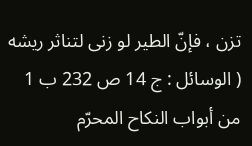تزن ، فإنّ الطير لو زنى لتناثر ريشه ( الوسائل : ج 14 ص 232 ب 1 من أبواب النكاح المحرّم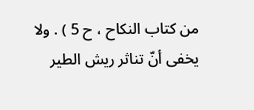من كتاب النكاح ، ح 5 ) . ولا يخفى أنّ تناثر ريش الطير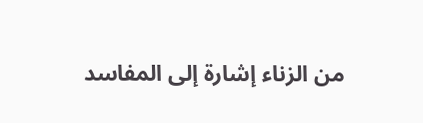من الزناء إشارة إلى المفاسد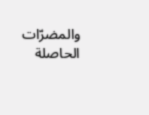والمضرّات الحاصلة